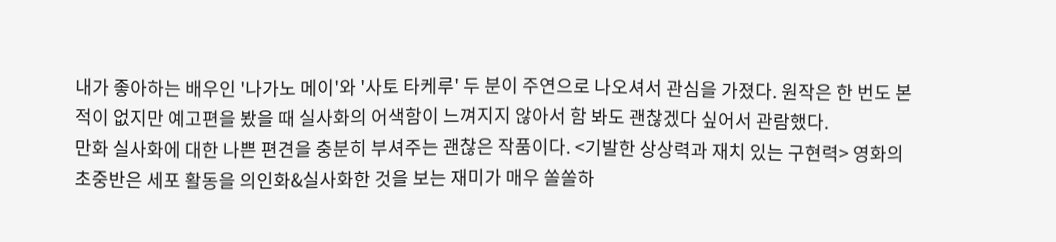내가 좋아하는 배우인 '나가노 메이'와 '사토 타케루' 두 분이 주연으로 나오셔서 관심을 가졌다. 원작은 한 번도 본 적이 없지만 예고편을 봤을 때 실사화의 어색함이 느껴지지 않아서 함 봐도 괜찮겠다 싶어서 관람했다.
만화 실사화에 대한 나쁜 편견을 충분히 부셔주는 괜찮은 작품이다. <기발한 상상력과 재치 있는 구현력> 영화의 초중반은 세포 활동을 의인화&실사화한 것을 보는 재미가 매우 쏠쏠하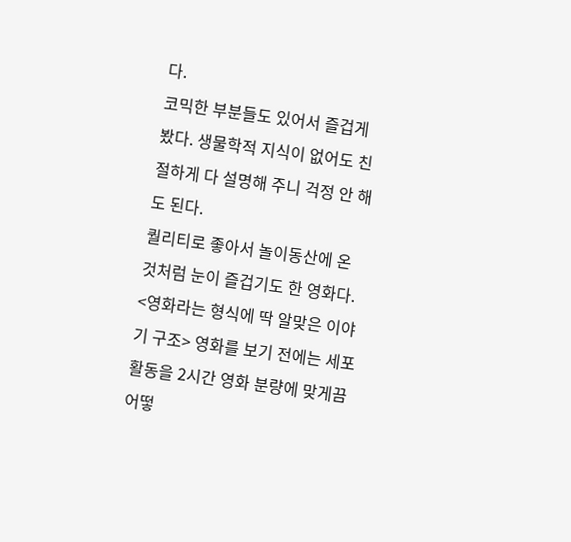다.
코믹한 부분들도 있어서 즐겁게 봤다. 생물학적 지식이 없어도 친절하게 다 설명해 주니 걱정 안 해도 된다.
퀄리티로 좋아서 놀이동산에 온 것처럼 눈이 즐겁기도 한 영화다. <영화라는 형식에 딱 알맞은 이야기 구조> 영화를 보기 전에는 세포 활동을 2시간 영화 분량에 맞게끔 어떻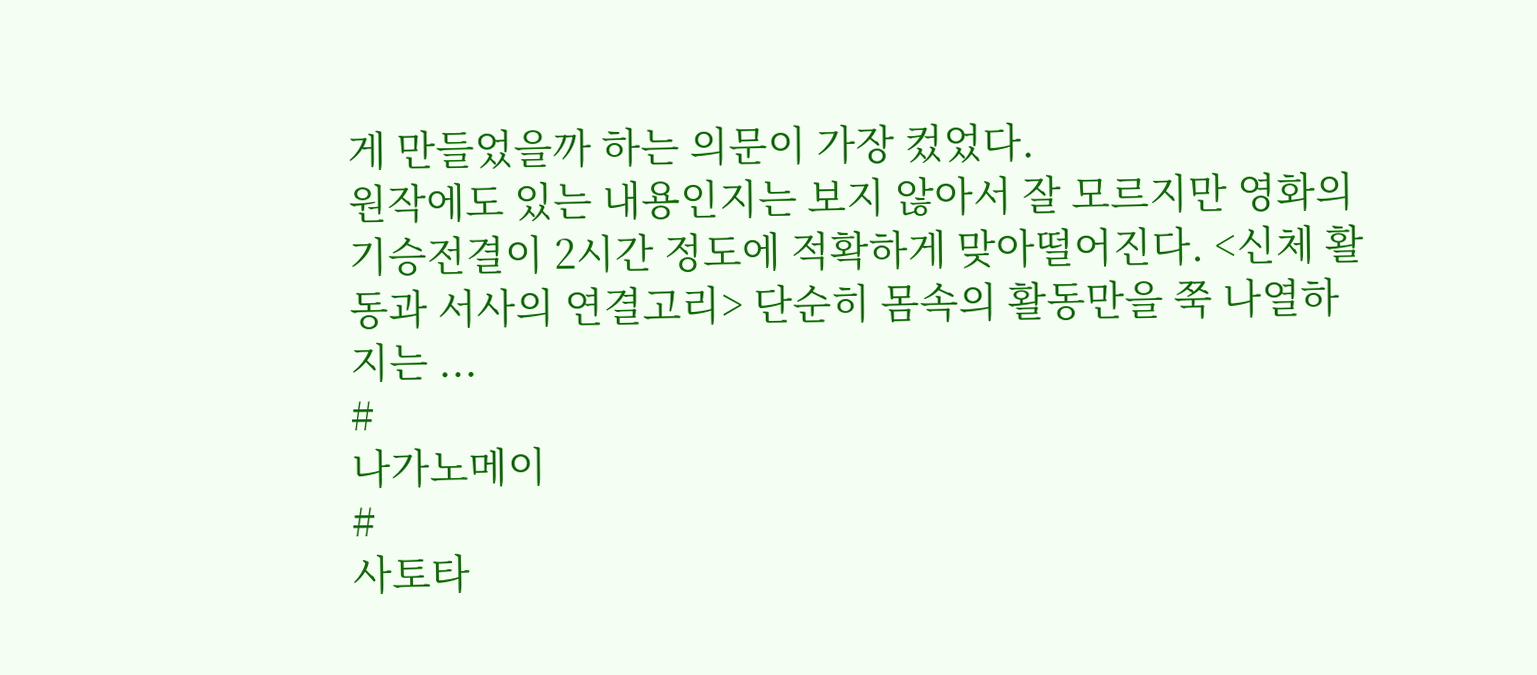게 만들었을까 하는 의문이 가장 컸었다.
원작에도 있는 내용인지는 보지 않아서 잘 모르지만 영화의 기승전결이 2시간 정도에 적확하게 맞아떨어진다. <신체 활동과 서사의 연결고리> 단순히 몸속의 활동만을 쭉 나열하지는 ...
#
나가노메이
#
사토타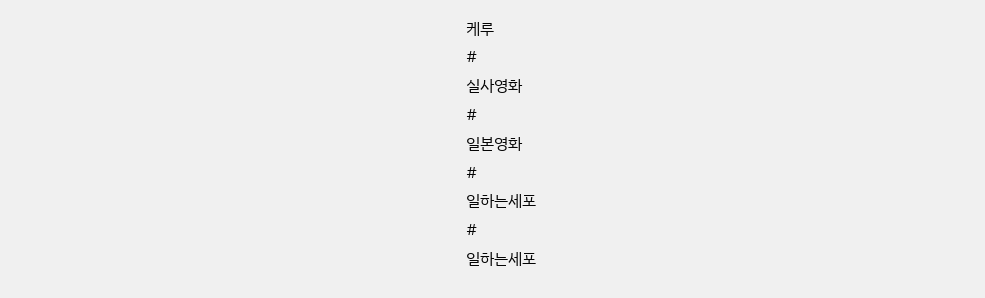케루
#
실사영화
#
일본영화
#
일하는세포
#
일하는세포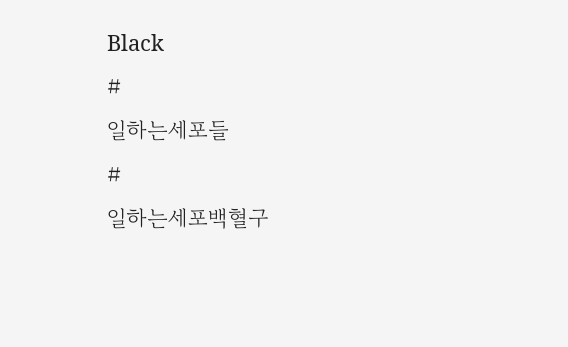Black
#
일하는세포들
#
일하는세포백혈구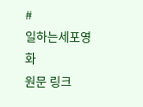#
일하는세포영화
원문 링크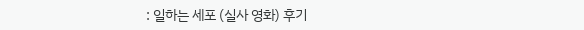: 일하는 세포 (실사 영화) 후기